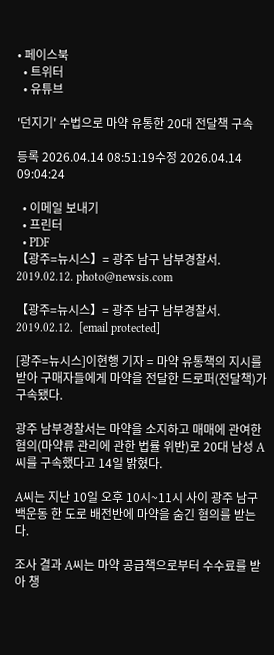• 페이스북
  • 트위터
  • 유튜브

'던지기' 수법으로 마약 유통한 20대 전달책 구속

등록 2026.04.14 08:51:19수정 2026.04.14 09:04:24

  • 이메일 보내기
  • 프린터
  • PDF
【광주=뉴시스】= 광주 남구 남부경찰서. 2019.02.12. photo@newsis.com

【광주=뉴시스】= 광주 남구 남부경찰서. 2019.02.12.  [email protected]

[광주=뉴시스]이현행 기자 = 마약 유통책의 지시를 받아 구매자들에게 마약을 전달한 드로퍼(전달책)가 구속됐다.

광주 남부경찰서는 마약을 소지하고 매매에 관여한 혐의(마약류 관리에 관한 법률 위반)로 20대 남성 A씨를 구속했다고 14일 밝혔다.

A씨는 지난 10일 오후 10시~11시 사이 광주 남구 백운동 한 도로 배전반에 마약을 숨긴 혐의를 받는다.

조사 결과 A씨는 마약 공급책으로부터 수수료를 받아 챙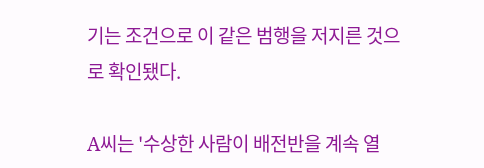기는 조건으로 이 같은 범행을 저지른 것으로 확인됐다.

A씨는 '수상한 사람이 배전반을 계속 열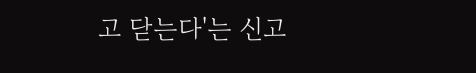고 닫는다'는 신고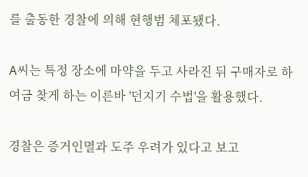를 출동한 경찰에 의해 현행범 체포됐다.

A씨는 특정 장소에 마약을 두고 사라진 뒤 구매자로 하여금 찾게 하는 이른바 '던지기 수법'을 활용했다.

경찰은 증거인멸과 도주 우려가 있다고 보고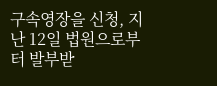구속영장을 신청, 지난 12일 법원으로부터 발부받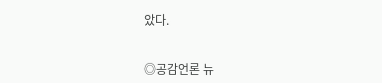았다.


◎공감언론 뉴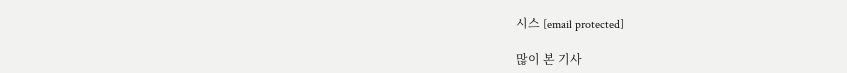시스 [email protected]

많이 본 기사